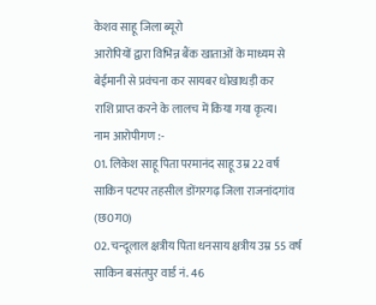केशव साहू जिला ब्यूरो
आरोपियों द्वारा विभिन्न बैंक खाताओं के माध्यम से बेईमानी से प्रवंचना कर सायबर धोखाधड़ी कर
राशि प्राप्त करने के लालच में किया गया कृत्य।
नाम आरोपीगण :-
01. लिकेश साहू पिता परमानंद साहू उम्र 22 वर्ष साकिन पटपर तहसील डोंगरगढ़ जिला राजनांदगांव (छ0ग0)
02. चन्दूलाल क्षत्रीय पिता धनसाय क्षत्रीय उम्र 55 वर्ष साकिन बसंतपुर वार्ड नं. 46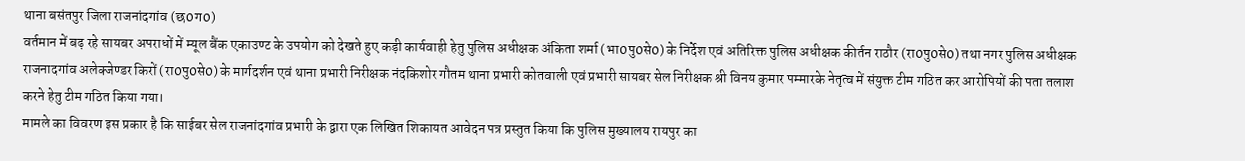थाना बसंतपुर जिला राजनांदगांव (छ0ग0)
वर्तमान में बढ़ रहे सायबर अपराधों में म्यूल बैंक एकाउण्ट के उपयोग को देखते हुए कड़ी कार्यवाही हेतु पुलिस अधीक्षक अंकिता शर्मा (भा0पु0से0) के निर्देश एवं अतिरिक्त पुलिस अधीक्षक कीर्तन राठौर (रा0पु0से0) तथा नगर पुलिस अधीक्षक राजनादगांव अलेक्जेण्डर किरों (रा0पु0से0) के मार्गदर्शन एवं थाना प्रभारी निरीक्षक नंदकिशोर गौतम थाना प्रभारी कोतवाली एवं प्रभारी सायबर सेल निरीक्षक श्री विनय कुमार पम्मारके नेतृत्व में संयुक्त टीम गठित कर आरोपियों की पता तलाश करने हेतु टीम गठित किया गया।
मामले का विवरण इस प्रकार है कि साईबर सेल राजनांदगांव प्रभारी के द्वारा एक लिखित शिकायत आवेदन पत्र प्रस्तुत किया कि पुलिस मुख्यालय रायपुर का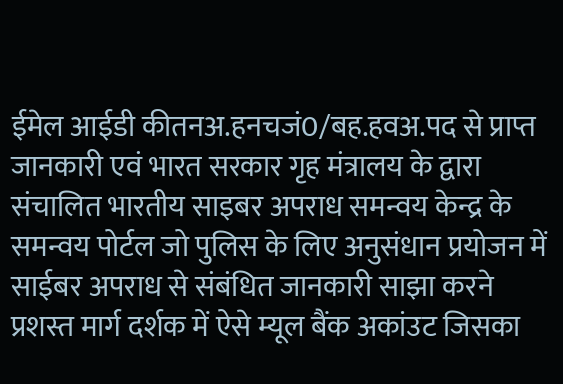ईमेल आईडी कीतनअ.हनचजं0/बह.हवअ.पद से प्राप्त जानकारी एवं भारत सरकार गृह मंत्रालय के द्वारा संचालित भारतीय साइबर अपराध समन्वय केन्द्र के समन्वय पोर्टल जो पुलिस के लिए अनुसंधान प्रयोजन में साईबर अपराध से संबंधित जानकारी साझा करने प्रशस्त मार्ग दर्शक में ऐसे म्यूल बैंक अकांउट जिसका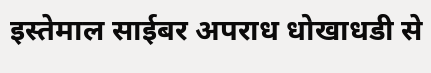इस्तेमाल साईबर अपराध धोखाधडी से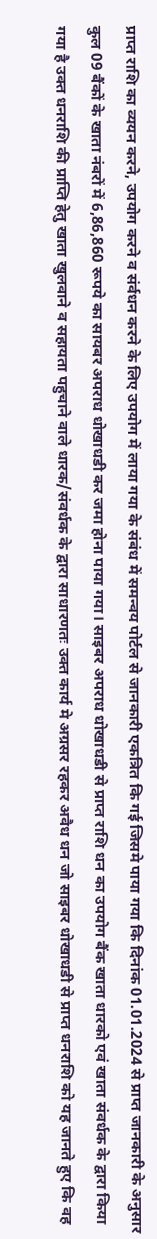प्राप्त राशि का व्ययन करने, उपयोग करने व संर्वधन करने के लिए उपयोग में लाया गया के संबंध में समन्वय पोर्टल से जानकारी एकत्रित कि गई जिसमे पाया गया कि दिनांक 01.01.2024 से प्राप्त जानकारी के अनुसार कुल 09 बैंकों के खाता नंबरों में 6,86,860 रूपये का सायबर अपराध धोखाधडी कर जमा होना पाया गया। साइबर अपराध धोखाधडी से प्राप्त राशि धन का उपयोग बैंक खाता धारको एवं खाता संवर्धक के द्वारा किया गया है उक्त धनराशि की प्राप्ति हेतु खाता खुलवाने व सहायता पहुचाने वाले धारक/संवर्धक के द्वारा साधारणतः उक्त कार्य मे अग्रसर रहकर अवैध धन जो साइबर धोखाधडी से प्राप्त धनराशि को यह जानते हुए कि वह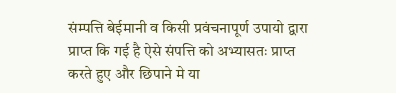संम्पत्ति बेईमानी व किसी प्रवंचनापूर्ण उपायो द्वारा प्राप्त कि गई है ऐसे संपत्ति को अभ्यासतः प्राप्त करते हुए और छिपाने मे या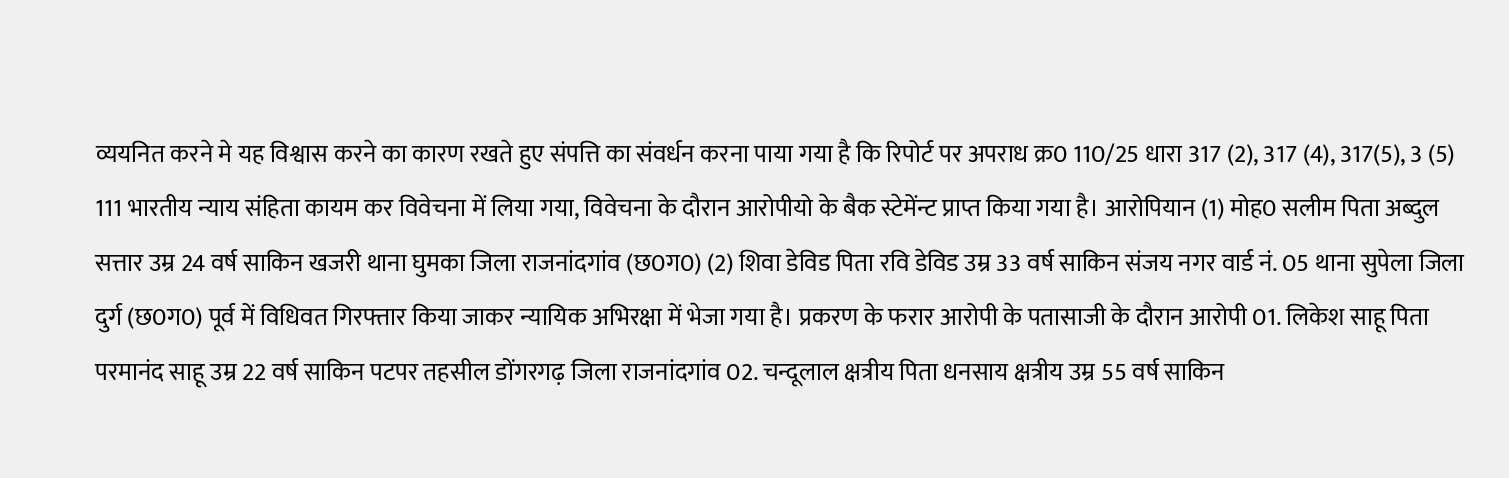व्ययनित करने मे यह विश्वास करने का कारण रखते हुए संपत्ति का संवर्धन करना पाया गया है कि रिपोर्ट पर अपराध क्र0 110/25 धारा 317 (2), 317 (4), 317(5), 3 (5) 111 भारतीय न्याय संहिता कायम कर विवेचना में लिया गया, विवेचना के दौरान आरोपीयो के बैक स्टेमेंन्ट प्राप्त किया गया है। आरोपियान (1) मोह0 सलीम पिता अब्दुल सत्तार उम्र 24 वर्ष साकिन खजरी थाना घुमका जिला राजनांदगांव (छ0ग0) (2) शिवा डेविड पिता रवि डेविड उम्र 33 वर्ष साकिन संजय नगर वार्ड नं. 05 थाना सुपेला जिला दुर्ग (छ0ग0) पूर्व में विधिवत गिरफ्तार किया जाकर न्यायिक अभिरक्षा में भेजा गया है। प्रकरण के फरार आरोपी के पतासाजी के दौरान आरोपी 01. लिकेश साहू पिता परमानंद साहू उम्र 22 वर्ष साकिन पटपर तहसील डोंगरगढ़ जिला राजनांदगांव 02. चन्दूलाल क्षत्रीय पिता धनसाय क्षत्रीय उम्र 55 वर्ष साकिन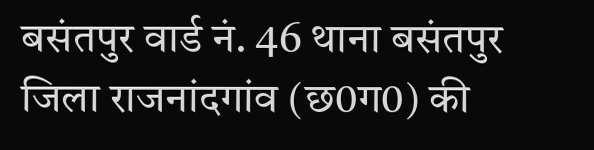बसंतपुर वार्ड नं. 46 थाना बसंतपुर जिला राजनांदगांव (छ0ग0) की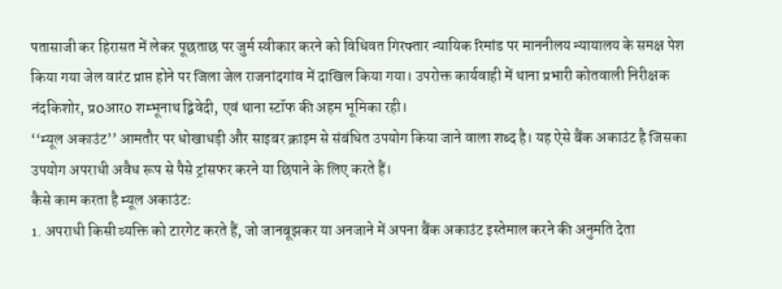पतासाजी कर हिरासत में लेकर पूछताछ पर जुर्म स्वीकार करने को विधिवत गिरफ्तार न्यायिक रिमांड पर माननीलय न्यायालय के समक्ष पेश किया गया जेल वारंट प्राप्त होने पर जिला जेल राजनांदगांव में दाखिल किया गया। उपरोक्त कार्यवाही में थाना प्रभारी कोतवाली निरीक्षक नंदकिशोर, प्र0आर0 शम्भूनाथ द्विवेदी, एवं थाना स्टॉफ की अहम भूमिका रही।
‘‘म्यूल अकाउंट’’ आमतौर पर धोखाधड़ी और साइबर क्राइम से संबंधित उपयोग किया जाने वाला शब्द है। यह ऐसे बैंक अकाउंट है जिसका उपयोग अपराधी अवैध रूप से पैसे ट्रांसफर करने या छिपाने के लिए करते हैं।
कैसे काम करता है म्यूल अकाउंटः
1. अपराधी किसी व्यक्ति को टारगेट करते हैं, जो जानबूझकर या अनजाने में अपना बैंक अकाउंट इस्तेमाल करने की अनुमति देता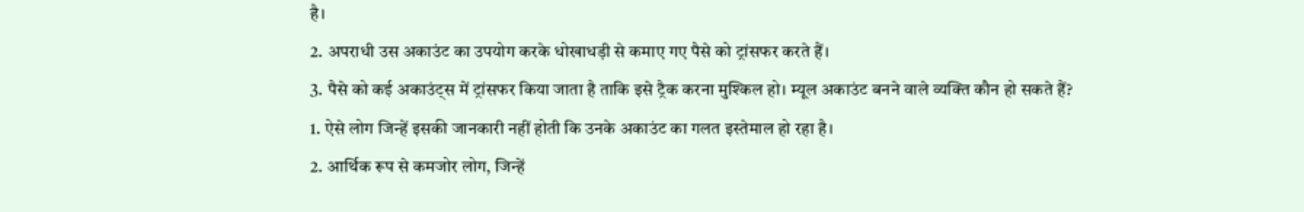है।
2. अपराधी उस अकाउंट का उपयोग करके धोखाधड़ी से कमाए गए पैसे को ट्रांसफर करते हैं।
3. पैसे को कई अकाउंट्स में ट्रांसफर किया जाता है ताकि इसे ट्रैक करना मुश्किल हो। म्यूल अकाउंट बनने वाले व्यक्ति कौन हो सकते हैं?
1. ऐसे लोग जिन्हें इसकी जानकारी नहीं होती कि उनके अकाउंट का गलत इस्तेमाल हो रहा है।
2. आर्थिक रूप से कमजोर लोग, जिन्हें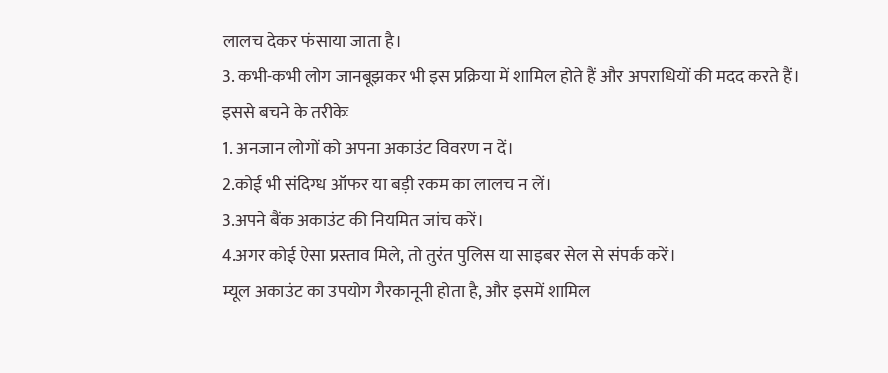लालच देकर फंसाया जाता है।
3. कभी-कभी लोग जानबूझकर भी इस प्रक्रिया में शामिल होते हैं और अपराधियों की मदद करते हैं।
इससे बचने के तरीकेः
1. अनजान लोगों को अपना अकाउंट विवरण न दें।
2.कोई भी संदिग्ध ऑफर या बड़ी रकम का लालच न लें।
3.अपने बैंक अकाउंट की नियमित जांच करें।
4.अगर कोई ऐसा प्रस्ताव मिले, तो तुरंत पुलिस या साइबर सेल से संपर्क करें।
म्यूल अकाउंट का उपयोग गैरकानूनी होता है, और इसमें शामिल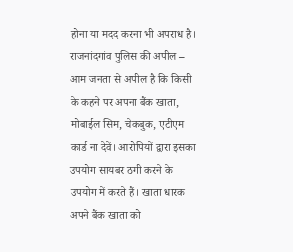होना या मदद करना भी अपराध है।
राजनांदगांव पुलिस की अपील –
आम जनता से अपील है कि किसी के कहने पर अपना बैंक खाता, मोबाईल सिम, चेकबुक, एटीएम कार्ड ना देवें। आरोपियों द्वारा इसका उपयोग सायबर ठगी करने के उपयोग में करते हैं। खाता धारक अपने बैंक खाता को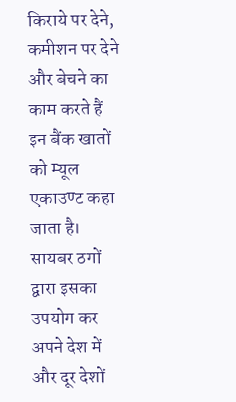किराये पर देने, कमीशन पर देने और बेचने का काम करते हैं इन बैंक खातों को म्यूल एकाउण्ट कहा जाता है। सायबर ठगों द्वारा इसका उपयोग कर अपने देश में और दूर देशों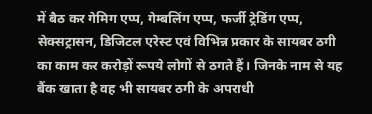में बैठ कर गेमिग एप्प, गेम्बलिंग एप्प, फर्जी ट्रेडिंग एप्प, सेक्सट्रासन, डिजिटल एरेस्ट एवं विभिन्न प्रकार के सायबर ठगी का काम कर करोड़ों रूपये लोगों से ठगते हैं। जिनके नाम से यह बैंक खाता है वह भी सायबर ठगी के अपराधी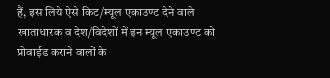हैं, इस लिये ऐसे किट/म्यूल एकाउण्ट देने वाले खाताधारक व देश/विदेशों में इन म्यूल एकाउण्ट को प्रोवाईड कराने वालों के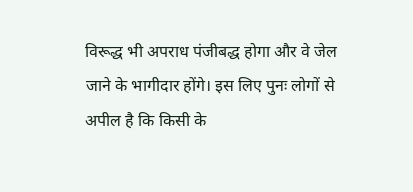विरूद्ध भी अपराध पंजीबद्ध होगा और वे जेल जाने के भागीदार होंगे। इस लिए पुनः लोगों से अपील है कि किसी के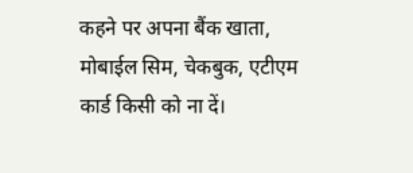कहने पर अपना बैंक खाता, मोबाईल सिम, चेकबुक, एटीएम कार्ड किसी को ना दें।